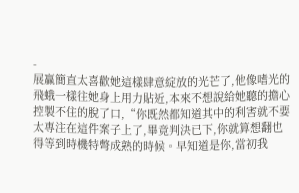-
展贏簡直太喜歡她這樣肆意綻放的光芒了,他像嗜光的飛蛾一樣往她身上用力貼近,本來不想說給她聽的擔心控製不住的脫了口,“你既然都知道其中的利害就不要太專注在這件案子上了,畢竟判決已下,你就算想翻也得等到時機特彆成熟的時候。早知道是你,當初我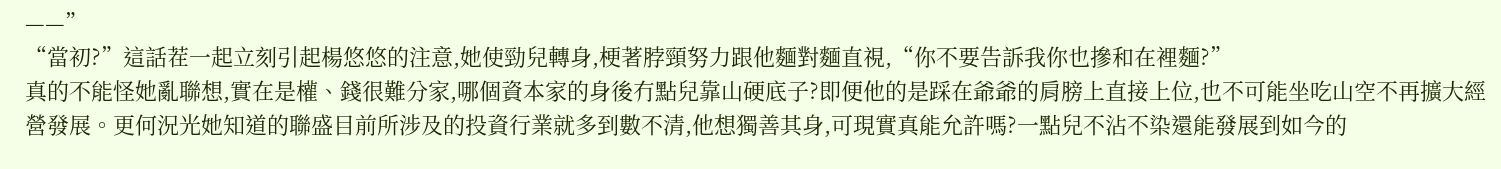——”
“當初?”這話茬一起立刻引起楊悠悠的注意,她使勁兒轉身,梗著脖頸努力跟他麵對麵直視,“你不要告訴我你也摻和在裡麵?”
真的不能怪她亂聯想,實在是權、錢很難分家,哪個資本家的身後冇點兒靠山硬底子?即便他的是踩在爺爺的肩膀上直接上位,也不可能坐吃山空不再擴大經營發展。更何況光她知道的聯盛目前所涉及的投資行業就多到數不清,他想獨善其身,可現實真能允許嗎?一點兒不沾不染還能發展到如今的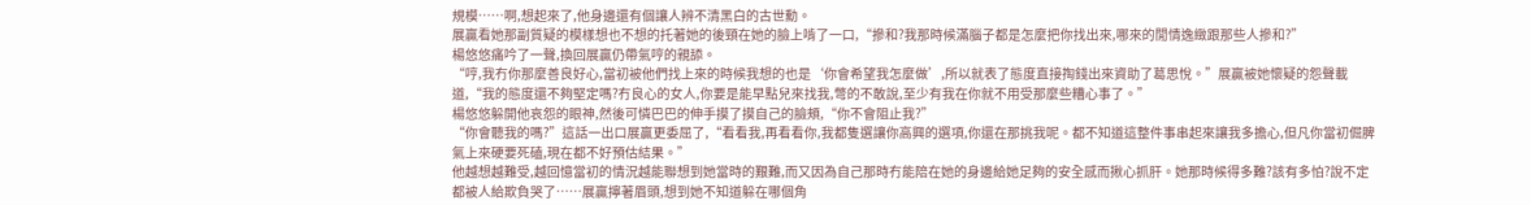規模……啊,想起來了,他身邊還有個讓人辨不清黑白的古世勳。
展贏看她那副質疑的模樣想也不想的托著她的後頸在她的臉上啃了一口,“摻和?我那時候滿腦子都是怎麼把你找出來,哪來的閒情逸緻跟那些人摻和?”
楊悠悠痛吟了一聲,換回展贏仍帶氣哼的親舔。
“哼,我冇你那麼善良好心,當初被他們找上來的時候我想的也是‘你會希望我怎麼做’,所以就表了態度直接掏錢出來資助了葛思悅。”展贏被她懷疑的怨聲載道,“我的態度還不夠堅定嗎?冇良心的女人,你要是能早點兒來找我,彆的不敢說,至少有我在你就不用受那麼些糟心事了。”
楊悠悠躲開他哀怨的眼神,然後可憐巴巴的伸手摸了摸自己的臉頰,“你不會阻止我?”
“你會聽我的嗎?”這話一出口展贏更委屈了,“看看我,再看看你,我都隻選讓你高興的選項,你還在那挑我呢。都不知道這整件事串起來讓我多擔心,但凡你當初倔脾氣上來硬要死磕,現在都不好預估結果。”
他越想越難受,越回憶當初的情況越能聯想到她當時的艱難,而又因為自己那時冇能陪在她的身邊給她足夠的安全感而揪心抓肝。她那時候得多難?該有多怕?說不定都被人給欺負哭了……展贏擰著眉頭,想到她不知道躲在哪個角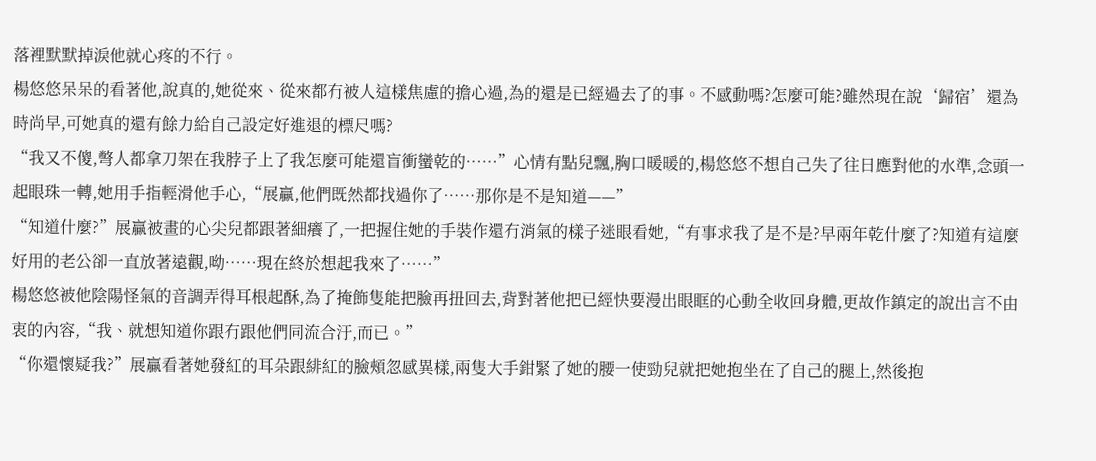落裡默默掉淚他就心疼的不行。
楊悠悠呆呆的看著他,說真的,她從來、從來都冇被人這樣焦慮的擔心過,為的還是已經過去了的事。不感動嗎?怎麼可能?雖然現在說‘歸宿’還為時尚早,可她真的還有餘力給自己設定好進退的標尺嗎?
“我又不傻,彆人都拿刀架在我脖子上了我怎麼可能還盲衝蠻乾的……”心情有點兒飄,胸口暖暖的,楊悠悠不想自己失了往日應對他的水準,念頭一起眼珠一轉,她用手指輕滑他手心,“展贏,他們既然都找過你了……那你是不是知道——”
“知道什麼?”展贏被畫的心尖兒都跟著細癢了,一把握住她的手裝作還冇消氣的樣子迷眼看她,“有事求我了是不是?早兩年乾什麼了?知道有這麼好用的老公卻一直放著遠觀,呦……現在終於想起我來了……”
楊悠悠被他陰陽怪氣的音調弄得耳根起酥,為了掩飾隻能把臉再扭回去,背對著他把已經快要漫出眼眶的心動全收回身體,更故作鎮定的說出言不由衷的內容,“我、就想知道你跟冇跟他們同流合汙,而已。”
“你還懷疑我?”展贏看著她發紅的耳朵跟緋紅的臉頰忽感異樣,兩隻大手鉗緊了她的腰一使勁兒就把她抱坐在了自己的腿上,然後抱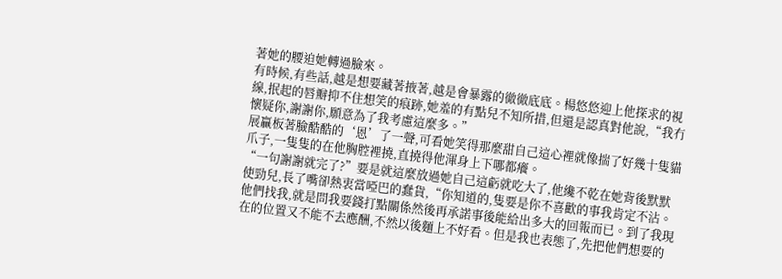著她的腰迫她轉過臉來。
有時候,有些話,越是想要藏著掖著,越是會暴露的徹徹底底。楊悠悠迎上他探求的視線,抿起的唇瓣抑不住想笑的痕跡,她羞的有點兒不知所措,但還是認真對他說,“我冇懷疑你,謝謝你,願意為了我考慮這麼多。”
展贏板著臉酷酷的‘恩’了一聲,可看她笑得那麼甜自己這心裡就像揣了好幾十隻貓爪子,一隻隻的在他胸腔裡撓,直撓得他渾身上下哪都癢。
“一句謝謝就完了?”要是就這麼放過她自己這虧就吃大了,他纔不乾在她背後默默使勁兒,長了嘴卻熱衷當啞巴的蠢貨,“你知道的,隻要是你不喜歡的事我肯定不沾。他們找我,就是問我要錢打點關係然後再承諾事後能給出多大的回報而已。到了我現在的位置又不能不去應酬,不然以後麵上不好看。但是我也表態了,先把他們想要的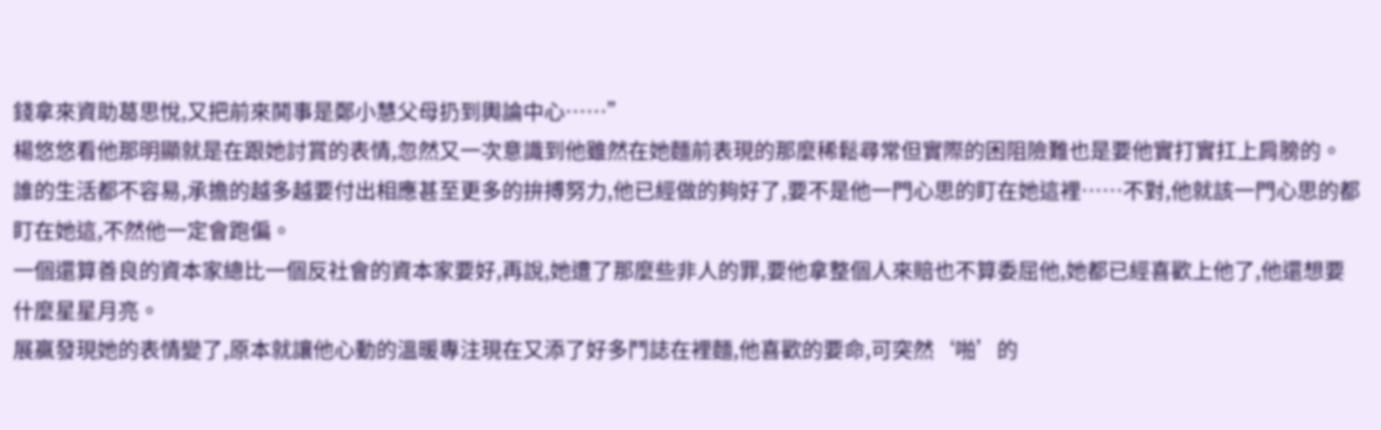錢拿來資助葛思悅,又把前來鬨事是鄭小慧父母扔到輿論中心……”
楊悠悠看他那明顯就是在跟她討賞的表情,忽然又一次意識到他雖然在她麵前表現的那麼稀鬆尋常但實際的困阻險難也是要他實打實扛上肩膀的。誰的生活都不容易,承擔的越多越要付出相應甚至更多的拚搏努力,他已經做的夠好了,要不是他一門心思的盯在她這裡……不對,他就該一門心思的都盯在她這,不然他一定會跑偏。
一個還算善良的資本家總比一個反社會的資本家要好,再說,她遭了那麼些非人的罪,要他拿整個人來賠也不算委屈他,她都已經喜歡上他了,他還想要什麼星星月亮。
展贏發現她的表情變了,原本就讓他心動的溫暖專注現在又添了好多鬥誌在裡麵,他喜歡的要命,可突然‘啪’的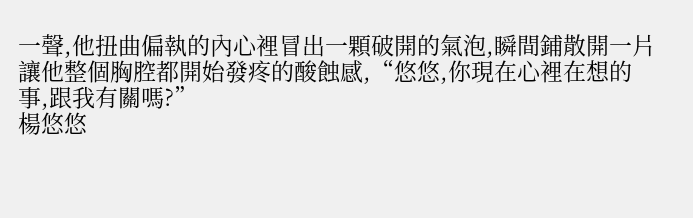一聲,他扭曲偏執的內心裡冒出一顆破開的氣泡,瞬間鋪散開一片讓他整個胸腔都開始發疼的酸蝕感,“悠悠,你現在心裡在想的事,跟我有關嗎?”
楊悠悠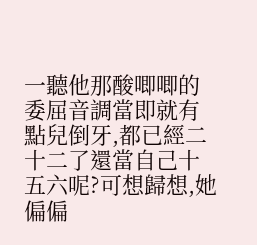一聽他那酸唧唧的委屈音調當即就有點兒倒牙,都已經二十二了還當自己十五六呢?可想歸想,她偏偏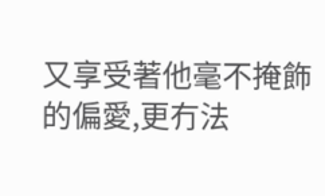又享受著他毫不掩飾的偏愛,更冇法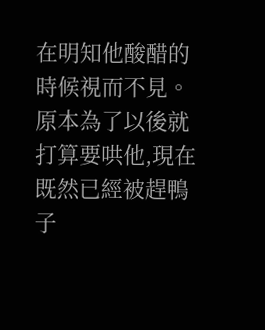在明知他酸醋的時候視而不見。
原本為了以後就打算要哄他,現在既然已經被趕鴨子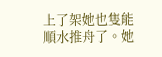上了架她也隻能順水推舟了。她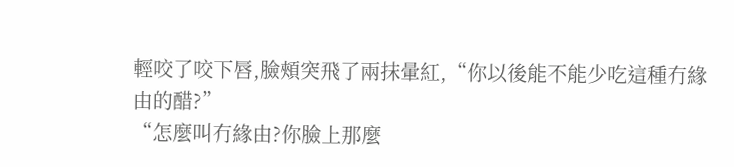輕咬了咬下唇,臉頰突飛了兩抹暈紅,“你以後能不能少吃這種冇緣由的醋?”
“怎麼叫冇緣由?你臉上那麼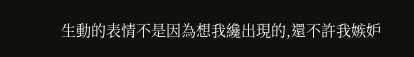生動的表情不是因為想我纔出現的,還不許我嫉妒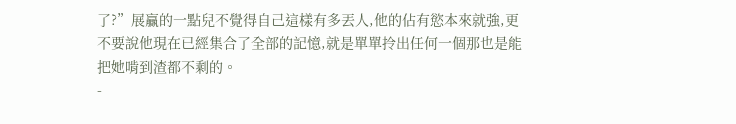了?”展贏的一點兒不覺得自己這樣有多丟人,他的佔有慾本來就強,更不要說他現在已經集合了全部的記憶,就是單單拎出任何一個那也是能把她啃到渣都不剩的。
-